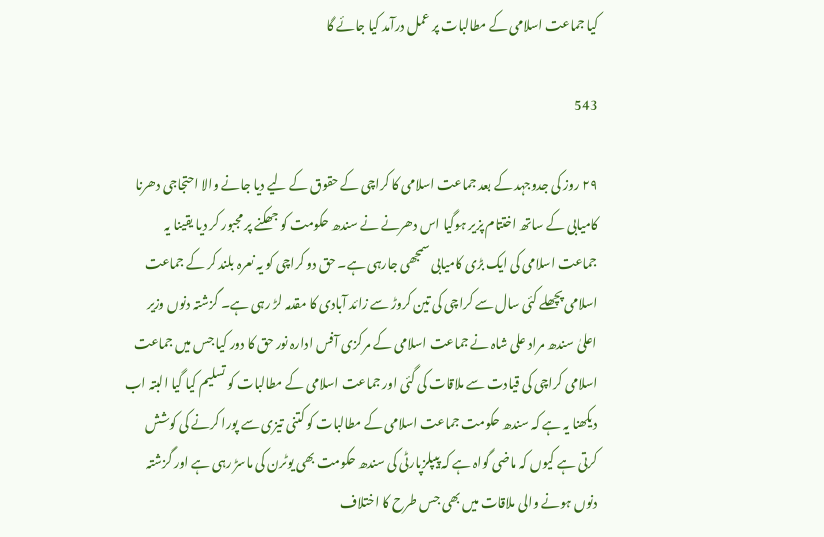کیا جماعت اسلامی کے مطالبات پر عمل درآمد کیا جائے گا

543

۲۹ روز کی جدوجہد کے بعد جماعت اسلامی کا کراچی کے حقوق کے لیے دیا جانے والا احتجاجی دھرنا کامیابی کے ساتھ اختتام پزیر ہوگیا اس دھرنے نے سندھ حکومت کو جھکنے پر مجبور کر دیا یقینا یہ جماعت اسلامی کی ایک بڑی کامیابی سمجھی جارہی ہے۔ حق دو کراچی کو یہ نعرہ بلند کر کے جماعت اسلامی پچھلے کئی سال سے کراچی کی تین کروڑ سے زائد آبادی کا مقدمہ لڑ رہی ہے۔ گزشتہ دنوں وزیر اعلیٰ سندھ مراد علی شاہ نے جماعت اسلامی کے مرکزی آفس ادارہ نور حق کا دور کیا جس میں جماعت اسلامی کراچی کی قیادت سے ملاقات کی گئی اور جماعت اسلامی کے مطالبات کو تسلیم کیا گیا البتہ اب دیکھنا یہ ہے کہ سندھ حکومت جماعت اسلامی کے مطالبات کو کتنی تیزی سے پورا کرنے کی کوشش کرتی ہے کیوں کہ ماضی گواہ ہے کہ پیپلزپارٹی کی سندھ حکومت بھی یوٹرن کی ماسڑ رہی ہے اور گزشتہ دنوں ہونے والی ملاقات میں بھی جس طرح کا اختلاف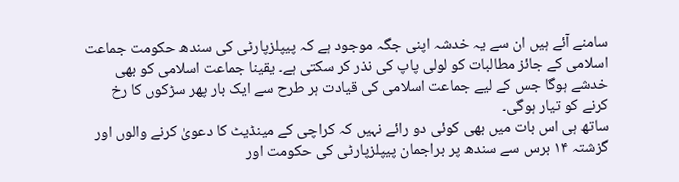سامنے آئے ہیں ان سے یہ خدشہ اپنی جگہ موجود ہے کہ پیپلزپارٹی کی سندھ حکومت جماعت اسلامی کے جائز مطالبات کو لولی پاپ کی نذر کر سکتی ہے۔ یقینا جماعت اسلامی کو بھی خدشے ہوگا جس کے لیے جماعت اسلامی کی قیادت ہر طرح سے ایک بار پھر سڑکوں کا رخ کرنے کو تیار ہوگی۔
ساتھ ہی اس بات میں بھی کوئی دو رائے نہیں کہ کراچی کے مینڈیٹ کا دعویٰ کرنے والوں اور گزشتہ ۱۴ برس سے سندھ پر براجمان پیپلزپارٹی کی حکومت اور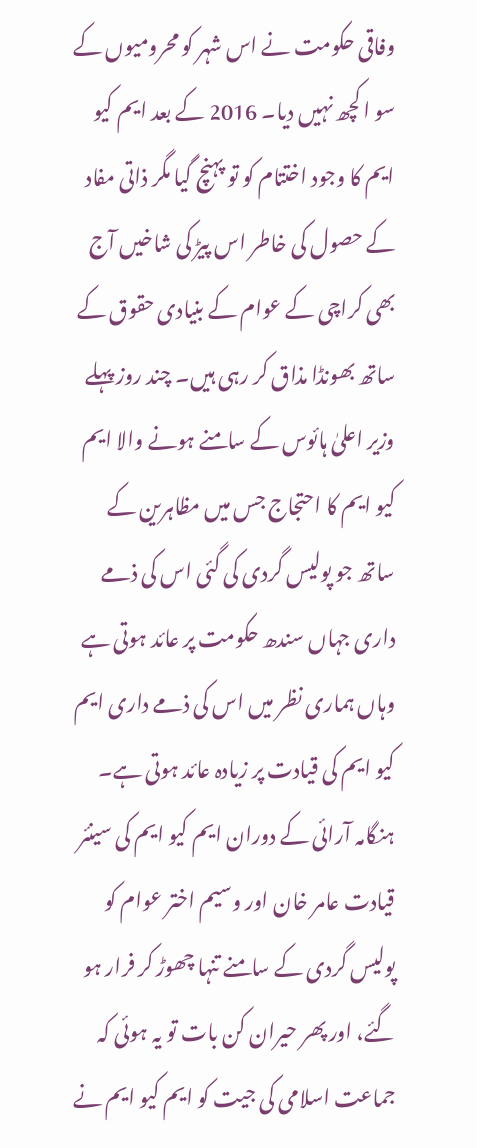وفاقی حکومت نے اس شہر کو محرومیوں کے سو ا کچھ نہیں دیا۔ 2016 کے بعد ایم کیو ایم کا وجود اختتام کو تو پہنچ گیا مگر ذاتی مفاد کے حصول کی خاطر اس پیڑ کی شاخیں آج بھی کراچی کے عوام کے بنیادی حقوق کے ساتھ بھونڈا مذاق کر رہی ہیں۔ چند روز پہلے وزیر اعلیٰ ہائوس کے سامنے ہونے والا ایم کیو ایم کا احتجاج جس میں مظاہرین کے ساتھ جو پولیس گردی کی گئی اس کی ذمے داری جہاں سندھ حکومت پر عائد ہوتی ہے وہاں ہماری نظر میں اس کی ذمے داری ایم کیو ایم کی قیادت پر زیادہ عائد ہوتی ہے۔ ہنگامہ آرائی کے دوران ایم کیو ایم کی سینئر قیادت عامر خان اور وسیم اختر عوام کو پولیس گردی کے سامنے تنہا چھوڑ کر فرار ہو گئے، اور پھر حیران کن بات تو یہ ہوئی کہ جماعت اسلامی کی جیت کو ایم کیو ایم نے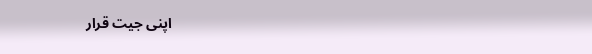اپنی جیت قرار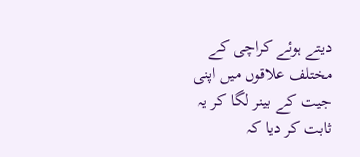دیتے ہوئے کراچی کے مختلف علاقوں میں اپنی جیت کے بینر لگا کر یہ ثابت کر دیا کہ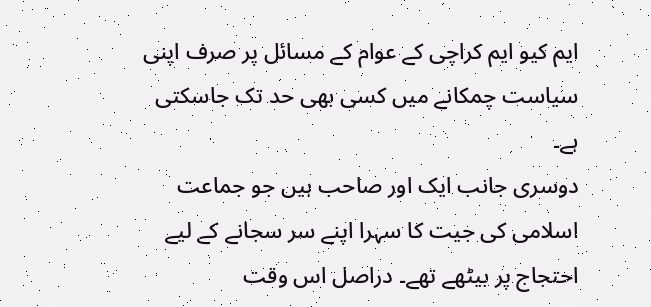ایم کیو ایم کراچی کے عوام کے مسائل پر صرف اپنی سیاست چمکانے میں کسی بھی حد تک جاسکتی ہے۔
دوسری جانب ایک اور صاحب ہیں جو جماعت اسلامی کی جیت کا سہرا اپنے سر سجانے کے لیے احتجاج پر بیٹھے تھے۔ دراصل اس وقت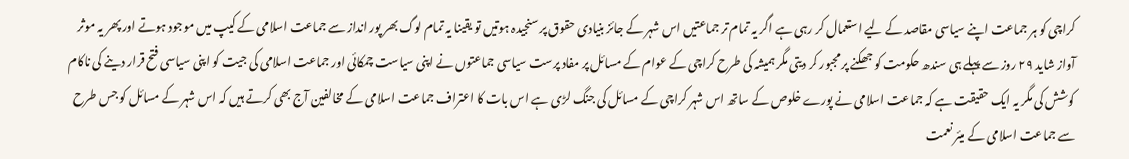کراچی کو ہر جماعت اپنے سیاسی مقاصد کے لیے استعمال کر رہی ہے اگر یہ تمام تر جماعتیں اس شہر کے جائز بنیادی حقوق پر سنجیدہ ہوتیں تو یقینا یہ تمام لوگ بھر پور انداز سے جماعت اسلامی کے کیپ میں موجود ہوتے اور پھر یہ موثر آواز شاید ۲۹ روز سے پہلے ہی سندھ حکومت کو جھکنے پر مجبور کر دیتی مگر ہمیشہ کی طرح کراچی کے عوام کے مسائل پر مفاد پرست سیاسی جماعتوں نے اپنی سیاست چمکائی اور جماعت اسلامی کی جیت کو اپنی سیاسی فتح قرار دینے کی ناکام کوشش کی مگر یہ ایک حقیقت ہے کہ جماعت اسلامی نے پورے خلوص کے ساتھ اس شہر کراچی کے مسائل کی جنگ لڑی ہے اس بات کا اعتراف جماعت اسلامی کے مخالفین آج بھی کرتے ہیں کہ اس شہر کے مسائل کو جس طرح سے جماعت اسلامی کے میئر نعمت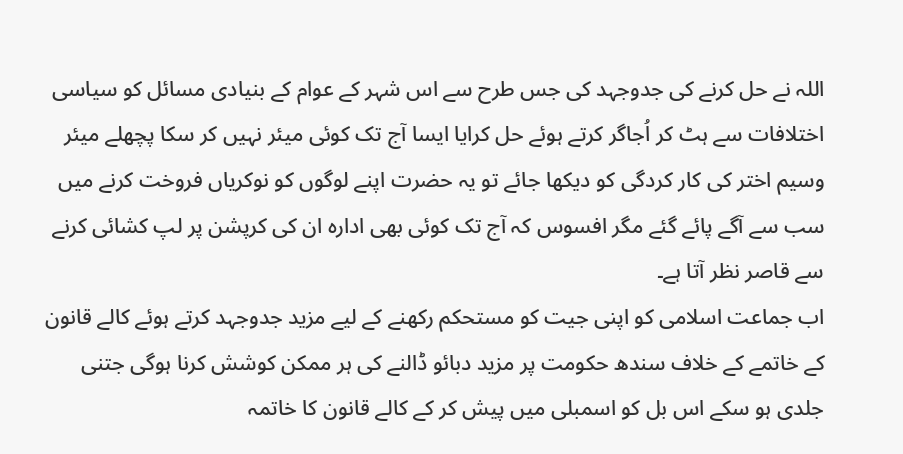اللہ نے حل کرنے کی جدوجہد کی جس طرح سے اس شہر کے عوام کے بنیادی مسائل کو سیاسی اختلافات سے ہٹ کر اُجاگر کرتے ہوئے حل کرایا ایسا آج تک کوئی میئر نہیں کر سکا پچھلے میئر وسیم اختر کی کار کردگی کو دیکھا جائے تو یہ حضرت اپنے لوگوں کو نوکریاں فروخت کرنے میں سب سے آگے پائے گئے مگر افسوس کہ آج تک کوئی بھی ادارہ ان کی کرپشن پر لپ کشائی کرنے سے قاصر نظر آتا ہے۔
اب جماعت اسلامی کو اپنی جیت کو مستحکم رکھنے کے لیے مزید جدوجہد کرتے ہوئے کالے قانون کے خاتمے کے خلاف سندھ حکومت پر مزید دبائو ڈالنے کی ہر ممکن کوشش کرنا ہوگی جتنی جلدی ہو سکے اس بل کو اسمبلی میں پیش کر کے کالے قانون کا خاتمہ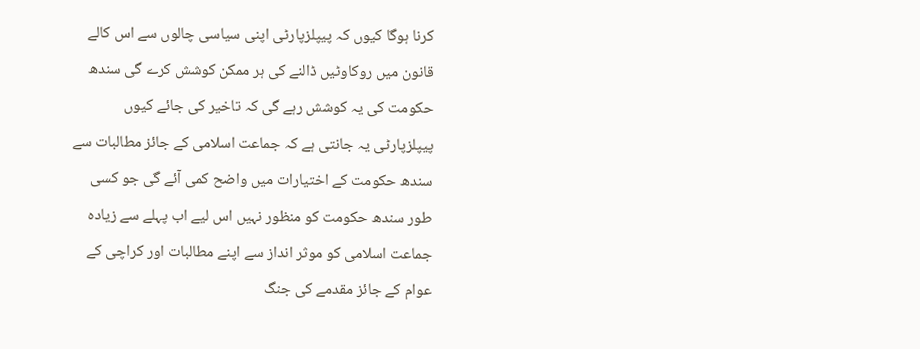کرنا ہوگا کیوں کہ پیپلزپارٹی اپنی سیاسی چالوں سے اس کالے قانون میں روکاوٹیں ڈالنے کی ہر ممکن کوشش کرے گی سندھ حکومت کی یہ کوشش رہے گی کہ تاخیر کی جائے کیوں پیپلزپارٹی یہ جانتی ہے کہ جماعت اسلامی کے جائز مطالبات سے سندھ حکومت کے اختیارات میں واضح کمی آئے گی جو کسی طور سندھ حکومت کو منظور نہیں اس لیے اب پہلے سے زیادہ جماعت اسلامی کو موثر انداز سے اپنے مطالبات اور کراچی کے عوام کے جائز مقدمے کی جنگ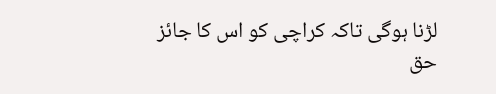لڑنا ہوگی تاکہ کراچی کو اس کا جائز حق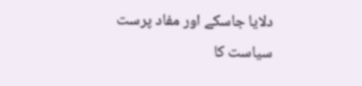دلایا جاسکے اور مفاد پرست سیاست کا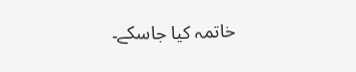خاتمہ کیا جاسکے۔